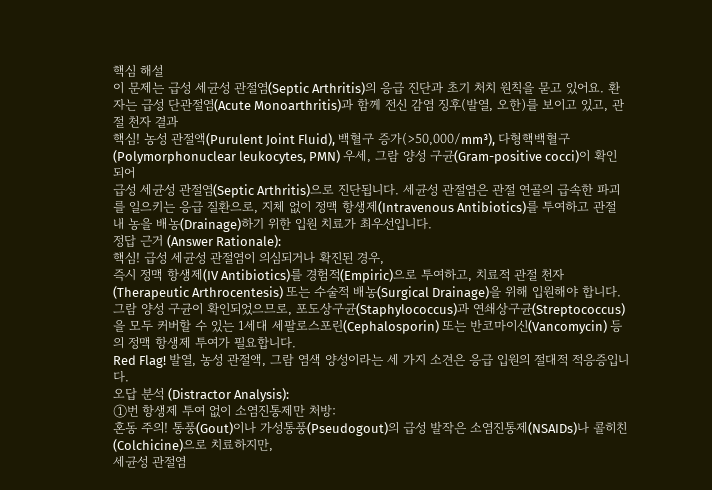핵심 해설
이 문제는 급성 세균성 관절염(Septic Arthritis)의 응급 진단과 초기 처치 원칙을 묻고 있어요. 환자는 급성 단관절염(Acute Monoarthritis)과 함께 전신 감염 징후(발열, 오한)를 보이고 있고, 관절 천자 결과
핵심! 농성 관절액(Purulent Joint Fluid), 백혈구 증가(>50,000/mm³), 다형핵백혈구(Polymorphonuclear leukocytes, PMN) 우세, 그람 양성 구균(Gram-positive cocci)이 확인되어
급성 세균성 관절염(Septic Arthritis)으로 진단됩니다. 세균성 관절염은 관절 연골의 급속한 파괴를 일으키는 응급 질환으로, 지체 없이 정맥 항생제(Intravenous Antibiotics)를 투여하고 관절 내 농을 배농(Drainage)하기 위한 입원 치료가 최우선입니다.
정답 근거 (Answer Rationale):
핵심! 급성 세균성 관절염이 의심되거나 확진된 경우,
즉시 정맥 항생제(IV Antibiotics)를 경험적(Empiric)으로 투여하고, 치료적 관절 천자(Therapeutic Arthrocentesis) 또는 수술적 배농(Surgical Drainage)을 위해 입원해야 합니다. 그람 양성 구균이 확인되었으므로, 포도상구균(Staphylococcus)과 연쇄상구균(Streptococcus)을 모두 커버할 수 있는 1세대 세팔로스포린(Cephalosporin) 또는 반코마이신(Vancomycin) 등의 정맥 항생제 투여가 필요합니다.
Red Flag! 발열, 농성 관절액, 그람 염색 양성이라는 세 가지 소견은 응급 입원의 절대적 적응증입니다.
오답 분석 (Distractor Analysis):
①번 항생제 투여 없이 소염진통제만 처방:
혼동 주의! 통풍(Gout)이나 가성통풍(Pseudogout)의 급성 발작은 소염진통제(NSAIDs)나 콜히친(Colchicine)으로 치료하지만,
세균성 관절염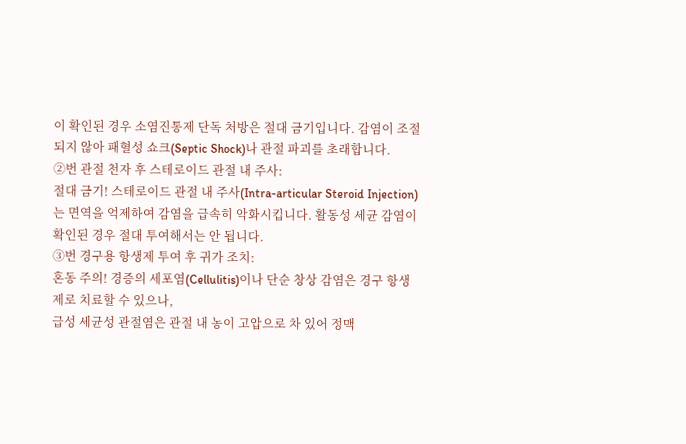이 확인된 경우 소염진통제 단독 처방은 절대 금기입니다. 감염이 조절되지 않아 패혈성 쇼크(Septic Shock)나 관절 파괴를 초래합니다.
②번 관절 천자 후 스테로이드 관절 내 주사:
절대 금기! 스테로이드 관절 내 주사(Intra-articular Steroid Injection)는 면역을 억제하여 감염을 급속히 악화시킵니다. 활동성 세균 감염이 확인된 경우 절대 투여해서는 안 됩니다.
③번 경구용 항생제 투여 후 귀가 조치:
혼동 주의! 경증의 세포염(Cellulitis)이나 단순 창상 감염은 경구 항생제로 치료할 수 있으나,
급성 세균성 관절염은 관절 내 농이 고압으로 차 있어 정맥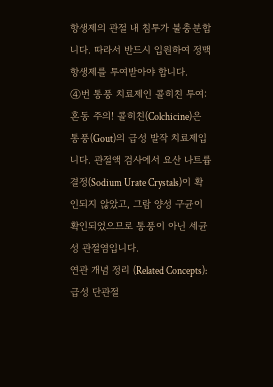항생제의 관절 내 침투가 불충분합니다. 따라서 반드시 입원하여 정맥 항생제를 투여받아야 합니다.
④번 통풍 치료제인 콜히친 투여:
혼동 주의! 콜히친(Colchicine)은 통풍(Gout)의 급성 발작 치료제입니다. 관절액 검사에서 요산 나트륨 결정(Sodium Urate Crystals)이 확인되지 않았고, 그람 양성 구균이 확인되었으므로 통풍이 아닌 세균성 관절염입니다.
연관 개념 정리 (Related Concepts): 급성 단관절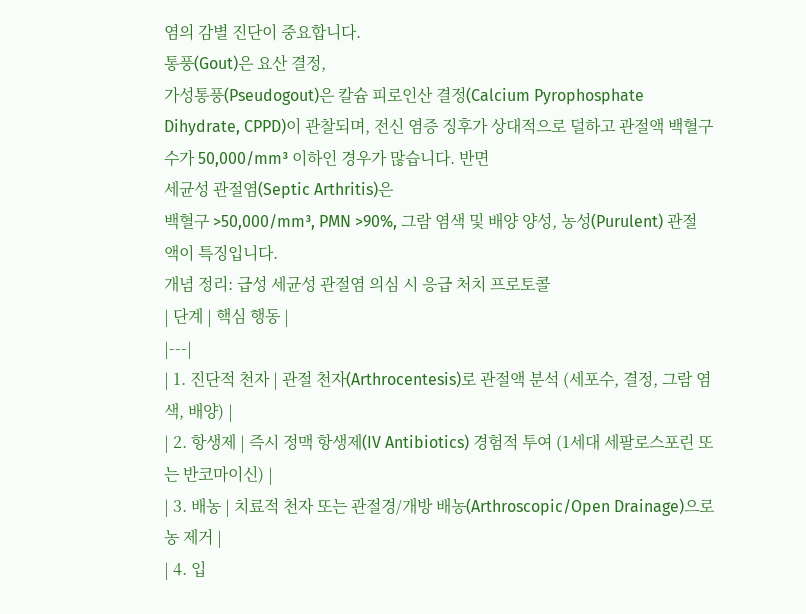염의 감별 진단이 중요합니다.
통풍(Gout)은 요산 결정,
가성통풍(Pseudogout)은 칼슘 피로인산 결정(Calcium Pyrophosphate Dihydrate, CPPD)이 관찰되며, 전신 염증 징후가 상대적으로 덜하고 관절액 백혈구 수가 50,000/mm³ 이하인 경우가 많습니다. 반면
세균성 관절염(Septic Arthritis)은
백혈구 >50,000/mm³, PMN >90%, 그람 염색 및 배양 양성, 농성(Purulent) 관절액이 특징입니다.
개념 정리: 급성 세균성 관절염 의심 시 응급 처치 프로토콜
| 단계 | 핵심 행동 |
|---|
| 1. 진단적 천자 | 관절 천자(Arthrocentesis)로 관절액 분석 (세포수, 결정, 그람 염색, 배양) |
| 2. 항생제 | 즉시 정맥 항생제(IV Antibiotics) 경험적 투여 (1세대 세팔로스포린 또는 반코마이신) |
| 3. 배농 | 치료적 천자 또는 관절경/개방 배농(Arthroscopic/Open Drainage)으로 농 제거 |
| 4. 입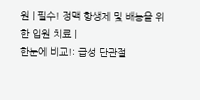원 | 필수! 정맥 항생제 및 배농을 위한 입원 치료 |
한눈에 비교!: 급성 단관절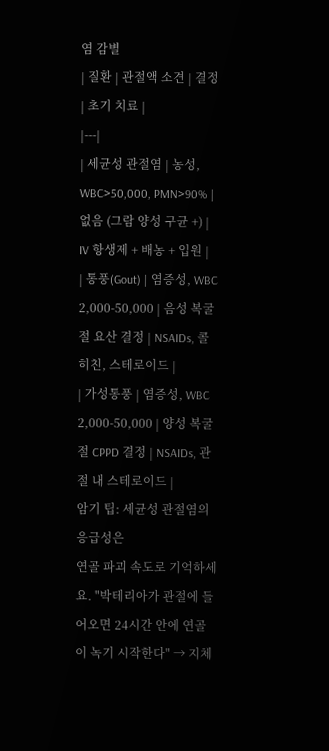염 감별
| 질환 | 관절액 소견 | 결정 | 초기 치료 |
|---|
| 세균성 관절염 | 농성, WBC>50,000, PMN>90% | 없음 (그람 양성 구균 +) | IV 항생제 + 배농 + 입원 |
| 통풍(Gout) | 염증성, WBC 2,000-50,000 | 음성 복굴절 요산 결정 | NSAIDs, 콜히친, 스테로이드 |
| 가성통풍 | 염증성, WBC 2,000-50,000 | 양성 복굴절 CPPD 결정 | NSAIDs, 관절 내 스테로이드 |
암기 팁: 세균성 관절염의 응급성은
연골 파괴 속도로 기억하세요. "박테리아가 관절에 들어오면 24시간 안에 연골이 녹기 시작한다" → 지체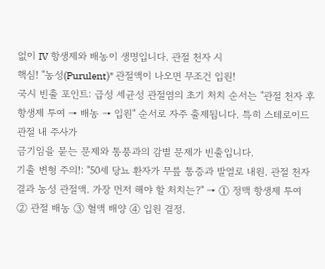없이 IV 항생제와 배농이 생명입니다. 관절 천자 시
핵심! "농성(Purulent)" 관절액이 나오면 무조건 입원!
국시 빈출 포인트: 급성 세균성 관절염의 초기 처치 순서는 "관절 천자 후 항생제 투여 → 배농 → 입원" 순서로 자주 출제됩니다. 특히 스테로이드 관절 내 주사가
금기임을 묻는 문제와 통풍과의 감별 문제가 빈출입니다.
기출 변형 주의!: "50세 당뇨 환자가 무릎 통증과 발열로 내원. 관절 천자 결과 농성 관절액. 가장 먼저 해야 할 처치는?" → ① 정맥 항생제 투여 ② 관절 배농 ③ 혈액 배양 ④ 입원 결정.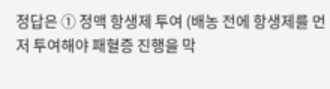정답은 ① 정맥 항생제 투여 (배농 전에 항생제를 먼저 투여해야 패혈증 진행을 막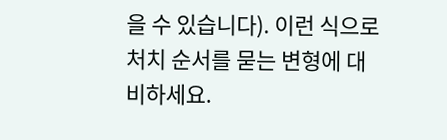을 수 있습니다). 이런 식으로 처치 순서를 묻는 변형에 대비하세요.